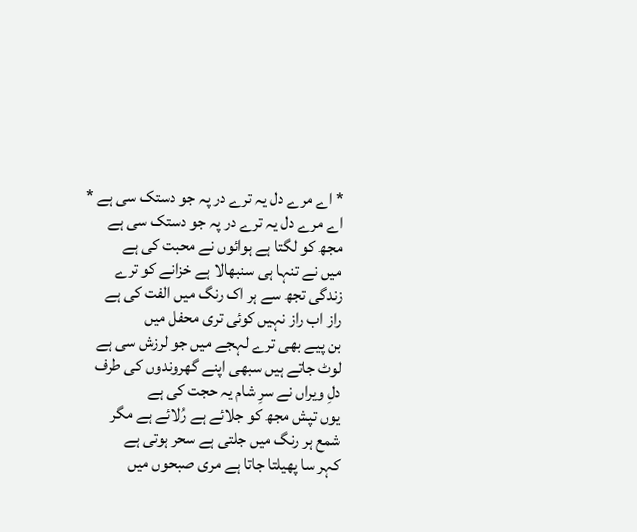* اے مرے دل یہ ترے در پہ جو دستک سی ہے *
اے مرے دل یہ ترے در پہ جو دستک سی ہے
مجھ کو لگتا ہے ہوائوں نے محبت کی ہے
میں نے تنہا ہی سنبھالا ہے خزانے کو ترے
زندگی تجھ سے ہر اک رنگ میں الفت کی ہے
راز اب راز نہیں کوئی تری محفل میں
بن پیے بھی ترے لہجے میں جو لرزش سی ہے
لوٹ جاتے ہیں سبھی اپنے گھروندوں کی طرف
دلِ ویراں نے سرِ شام یہ حجت کی ہے
یوں تپش مجھ کو جلائے ہے رُلائے ہے مگر
شمع ہر رنگ میں جلتی ہے سحر ہوتی ہے
کہر سا پھیلتا جاتا ہے مری صبحوں میں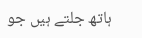ہاتھ جلتے ہیں جو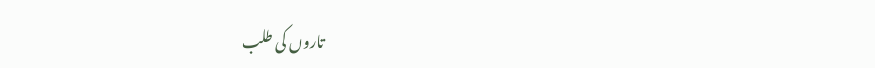تاروں کی طلب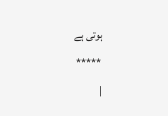ہوتی ہے
*****
|